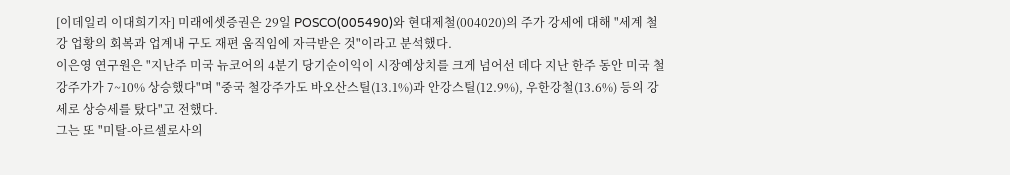[이데일리 이대희기자] 미래에셋증권은 29일 POSCO(005490)와 현대제철(004020)의 주가 강세에 대해 "세계 철강 업황의 회복과 업계내 구도 재편 움직임에 자극받은 것"이라고 분석했다.
이은영 연구원은 "지난주 미국 뉴코어의 4분기 당기순이익이 시장예상치를 크게 넘어선 데다 지난 한주 동안 미국 철강주가가 7~10% 상승했다"며 "중국 철강주가도 바오산스틸(13.1%)과 안강스틸(12.9%), 우한강철(13.6%) 등의 강세로 상승세를 탔다"고 전했다.
그는 또 "미탈-아르셀로사의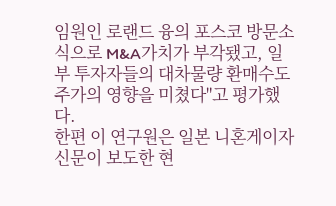임원인 로랜드 융의 포스코 방문소식으로 M&A가치가 부각됐고, 일부 투자자들의 대차물량 환매수도 주가의 영향을 미쳤다"고 평가했다.
한편 이 연구원은 일본 니혼게이자 신문이 보도한 현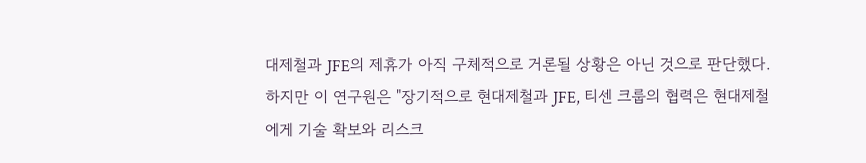대제철과 JFE의 제휴가 아직 구체적으로 거론될 상황은 아닌 것으로 판단했다.
하지만 이 연구원은 "장기적으로 현대제철과 JFE, 티센 크룹의 협력은 현대제철에게 기술 확보와 리스크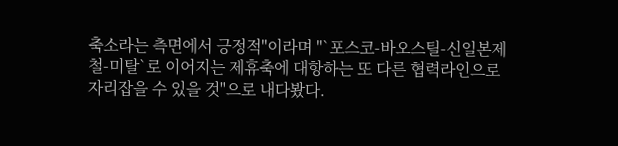축소라는 측면에서 긍정적"이라며 "`포스코-바오스틸-신일본제철-미탈`로 이어지는 제휴축에 대항하는 또 다른 협력라인으로 자리잡을 수 있을 것"으로 내다봤다.